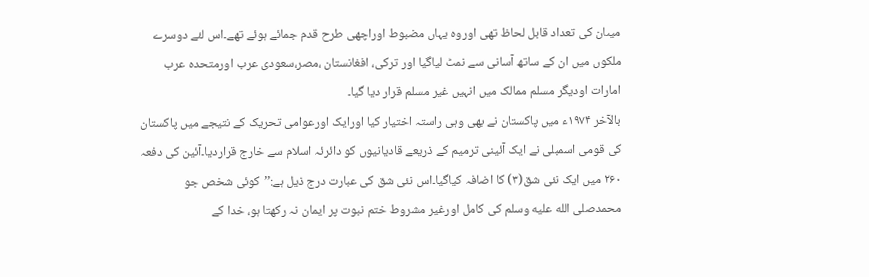میںان کی تعداد قابل لحاظ تھی اوروہ یہاں مضبوط اوراچھی طرح قدم جمائے ہوئے تھے۔اس لئے دوسرے ملکوں میں ان کے ساتھ آسانی سے نمٹ لیاگیا اور ترکی، افغانستان ،مصر،سعودی عرب اورمتحدہ عرب امارات اودیگر مسلم ممالک میں انہیں غیر مسلم قرار دیا گیا۔
بالآخر ۱۹۷۴ء میں پاکستان نے بھی وہی راستہ اختیار کیا اورایک اورعوامی تحریک کے نتیجے میں پاکستان کی قومی اسمبلی نے ایک آئینی ترمیم کے ذریعے قادیانیوں کو دائرئہ اسلام سے خارج قراردیا۔آئین کی دفعہ ۲۶۰ میں ایک نئی شق(۳) کا اضافہ کیاگیا۔اس نئی شق کی عبارت درج ذیل ہے:’’کوئی شخص جو محمدصلى الله عليه وسلم کی کامل اورغیر مشروط ختم نبوت پر ایمان نہ رکھتا ہو، خدا کے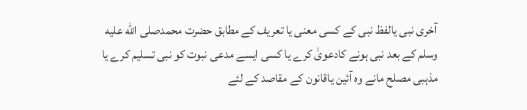آخری نبی یالفظ نبی کے کسی معنی یا تعریف کے مطابق حضرت محمدصلى الله عليه وسلم کے بعد نبی ہونے کادعویٰ کرے یا کسی ایسے مدعی نبوت کو نبی تسلیم کرے یا مذہبی مصلح مانے وہ آئین یاقانون کے مقاصد کے لئے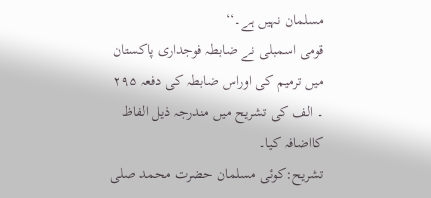مسلمان نہیں ہے۔‘‘
قومی اسمبلی نے ضابطہ فوجداری پاکستان میں ترمیم کی اوراس ضابطہ کی دفعہ ۲۹۵ ۔ الف کی تشریح میں مندرجہ ذیل الفاظ کااضافہ کیا۔
تشریح:کوئی مسلمان حضرت محمد صلى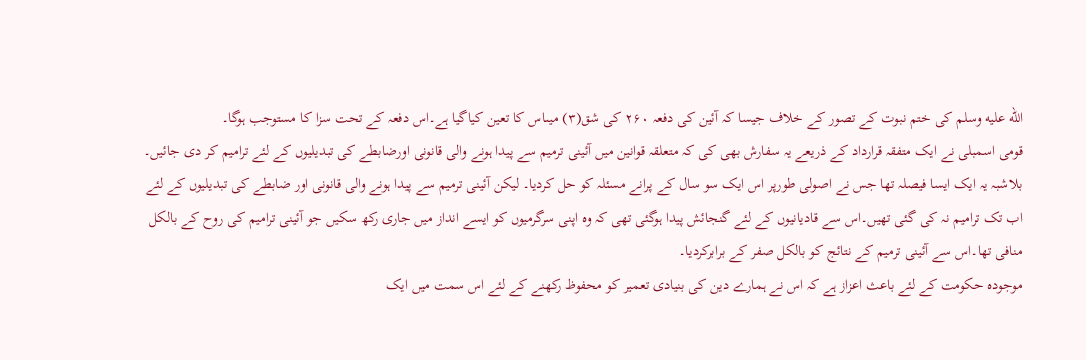الله عليه وسلم کی ختم نبوت کے تصور کے خلاف جیسا کہ آئین کی دفعہ ۲۶۰ کی شق(۳) میںاس کا تعین کیاگیا ہے۔اس دفعہ کے تحت سزا کا مستوجب ہوگا۔
قومی اسمبلی نے ایک متفقہ قرارداد کے ذریعے یہ سفارش بھی کی کہ متعلقہ قوانین میں آئینی ترمیم سے پیدا ہونے والی قانونی اورضابطے کی تبدیلیوں کے لئے ترامیم کر دی جائیں۔
بلاشبہ یہ ایک ایسا فیصلہ تھا جس نے اصولی طورپر اس ایک سو سال کے پرانے مسئلہ کو حل کردیا۔ لیکن آئینی ترمیم سے پیدا ہونے والی قانونی اور ضابطے کی تبدیلیوں کے لئے اب تک ترامیم نہ کی گئی تھیں۔اس سے قادیانیوں کے لئے گنجائش پیدا ہوگئی تھی کہ وہ اپنی سرگرمیوں کو ایسے انداز میں جاری رکھ سکیں جو آئینی ترامیم کی روح کے بالکل منافی تھا۔اس سے آئینی ترمیم کے نتائج کو بالکل صفر کے برابرکردیا۔
موجودہ حکومت کے لئے باعث اعزاز ہے کہ اس نے ہمارے دین کی بنیادی تعمیر کو محفوظ رکھنے کے لئے اس سمت میں ایک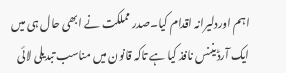اہم اوردلیرانہ اقدام کیا۔صدر مملکت نے ابھی حال ہی میں ایک آرڈیننس نافذ کیا ہے تاکہ قانون میں مناسب تبدیلی لائی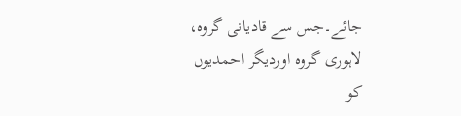جائے۔جس سے قادیانی گروہ، لاہوری گروہ اوردیگر احمدیوں کو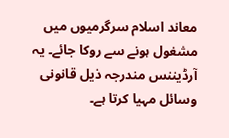معاند اسلام سرگرمیوں میں مشغول ہونے سے روکا جائے۔ یہ آرڈیننس مندرجہ ذیل قانونی وسائل مہیا کرتا ہے۔